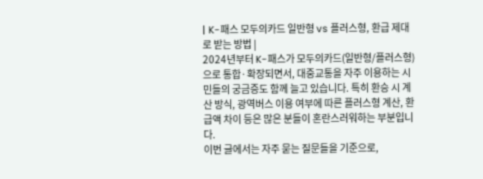| K-패스 모두의카드 일반형 vs 플러스형, 환급 제대로 받는 방법 |
2024년부터 K-패스가 모두의카드(일반형/플러스형)으로 통합·확장되면서, 대중교통을 자주 이용하는 시민들의 궁금증도 함께 늘고 있습니다. 특히 환승 시 계산 방식, 광역버스 이용 여부에 따른 플러스형 계산, 환급액 차이 등은 많은 분들이 혼란스러워하는 부분입니다.
이번 글에서는 자주 묻는 질문들을 기준으로,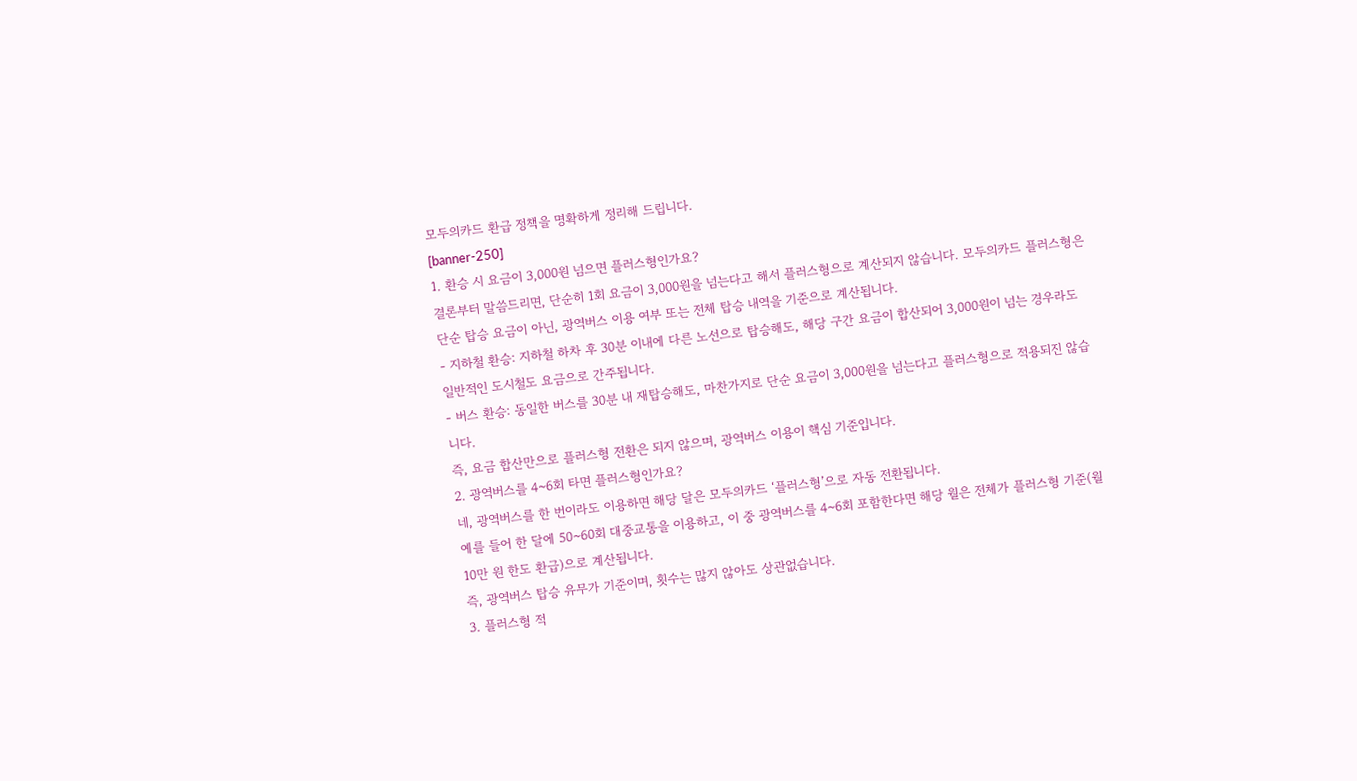모두의카드 환급 정책을 명확하게 정리해 드립니다.
[banner-250]
1. 환승 시 요금이 3,000원 넘으면 플러스형인가요?
결론부터 말씀드리면, 단순히 1회 요금이 3,000원을 넘는다고 해서 플러스형으로 계산되지 않습니다. 모두의카드 플러스형은 단순 탑승 요금이 아닌, 광역버스 이용 여부 또는 전체 탑승 내역을 기준으로 계산됩니다.
- 지하철 환승: 지하철 하차 후 30분 이내에 다른 노선으로 탑승해도, 해당 구간 요금이 합산되어 3,000원이 넘는 경우라도 일반적인 도시철도 요금으로 간주됩니다.
- 버스 환승: 동일한 버스를 30분 내 재탑승해도, 마찬가지로 단순 요금이 3,000원을 넘는다고 플러스형으로 적용되진 않습니다.
즉, 요금 합산만으로 플러스형 전환은 되지 않으며, 광역버스 이용이 핵심 기준입니다.
2. 광역버스를 4~6회 타면 플러스형인가요?
네, 광역버스를 한 번이라도 이용하면 해당 달은 모두의카드 ‘플러스형’으로 자동 전환됩니다.
예를 들어 한 달에 50~60회 대중교통을 이용하고, 이 중 광역버스를 4~6회 포함한다면 해당 월은 전체가 플러스형 기준(월 10만 원 한도 환급)으로 계산됩니다.
즉, 광역버스 탑승 유무가 기준이며, 횟수는 많지 않아도 상관없습니다.
3. 플러스형 적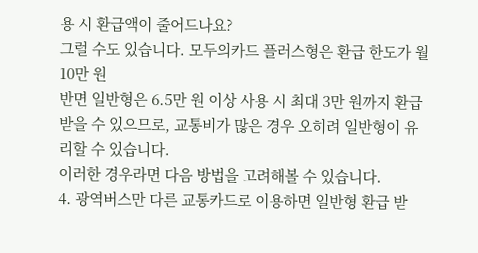용 시 환급액이 줄어드나요?
그럴 수도 있습니다. 모두의카드 플러스형은 환급 한도가 월 10만 원
반면 일반형은 6.5만 원 이상 사용 시 최대 3만 원까지 환급받을 수 있으므로, 교통비가 많은 경우 오히려 일반형이 유리할 수 있습니다.
이러한 경우라면 다음 방법을 고려해볼 수 있습니다.
4. 광역버스만 다른 교통카드로 이용하면 일반형 환급 받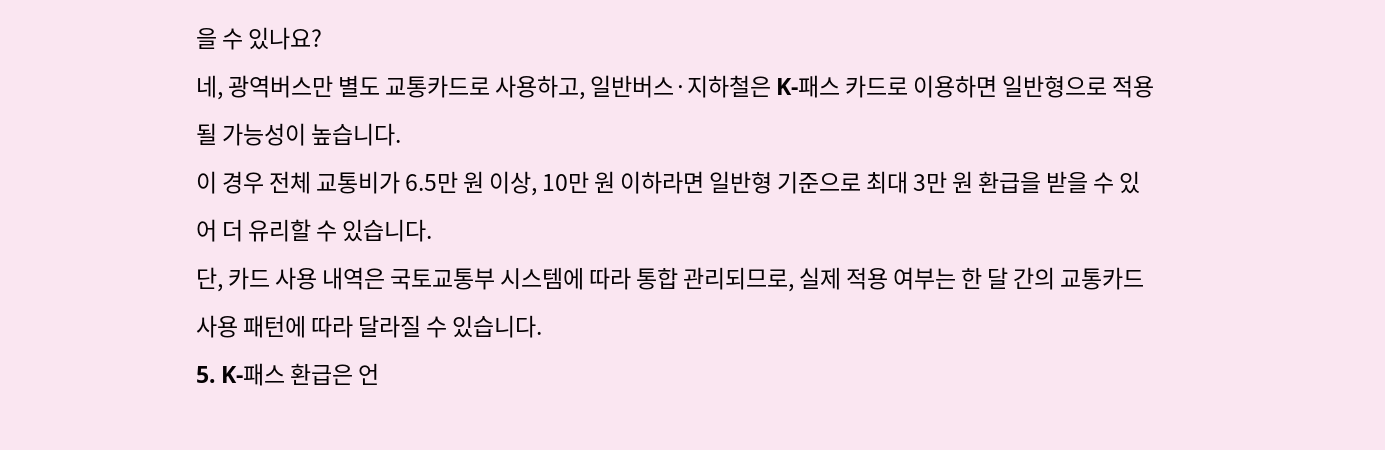을 수 있나요?
네, 광역버스만 별도 교통카드로 사용하고, 일반버스·지하철은 K-패스 카드로 이용하면 일반형으로 적용될 가능성이 높습니다.
이 경우 전체 교통비가 6.5만 원 이상, 10만 원 이하라면 일반형 기준으로 최대 3만 원 환급을 받을 수 있어 더 유리할 수 있습니다.
단, 카드 사용 내역은 국토교통부 시스템에 따라 통합 관리되므로, 실제 적용 여부는 한 달 간의 교통카드 사용 패턴에 따라 달라질 수 있습니다.
5. K-패스 환급은 언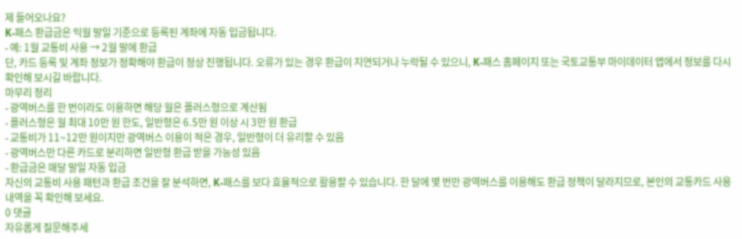제 들어오나요?
K-패스 환급금은 익월 말일 기준으로 등록된 계좌에 자동 입금됩니다.
- 예: 1월 교통비 사용 → 2월 말에 환급
단, 카드 등록 및 계좌 정보가 정확해야 환급이 정상 진행됩니다. 오류가 있는 경우 환급이 지연되거나 누락될 수 있으니, K-패스 홈페이지 또는 국토교통부 마이데이터 앱에서 정보를 다시 확인해 보시길 바랍니다.
마무리 정리
- 광역버스를 한 번이라도 이용하면 해당 월은 플러스형으로 계산됨
- 플러스형은 월 최대 10만 원 한도, 일반형은 6.5만 원 이상 시 3만 원 환급
- 교통비가 11~12만 원이지만 광역버스 이용이 적은 경우, 일반형이 더 유리할 수 있음
- 광역버스만 다른 카드로 분리하면 일반형 환급 받을 가능성 있음
- 환급금은 매달 말일 자동 입금
자신의 교통비 사용 패턴과 환급 조건을 잘 분석하면, K-패스를 보다 효율적으로 활용할 수 있습니다. 한 달에 몇 번만 광역버스를 이용해도 환급 정책이 달라지므로, 본인의 교통카드 사용 내역을 꼭 확인해 보세요.
0 댓글
자유롭게 질문해주세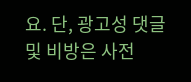요. 단, 광고성 댓글 및 비방은 사전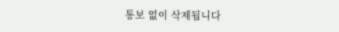통보 없이 삭제됩니다